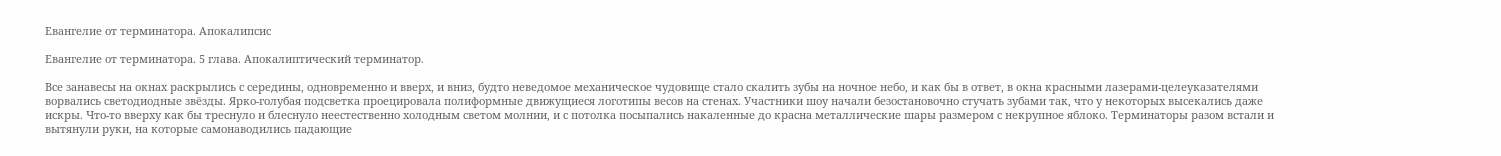Евангелие от терминатора. Апокалипсис

Евангелие от терминатора. 5 глава. Апокалиптический терминатор.

Все занавесы на окнах раскрылись с середины, одновременно и вверх, и вниз, будто неведомое механическое чудовище стало скалить зубы на ночное небо, и как бы в ответ, в окна красными лазерами-целеуказателями ворвались светодиодные звёзды. Ярко-голубая подсветка проецировала полиформные движущиеся логотипы весов на стенах. Участники шоу начали безостановочно стучать зубами так, что у некоторых высекались даже искры. Что-то вверху как бы треснуло и блеснуло неестественно холодным светом молнии, и с потолка посыпались накаленные до красна металлические шары размером с некрупное яблоко. Терминаторы разом встали и вытянули руки, на которые самонаводились падающие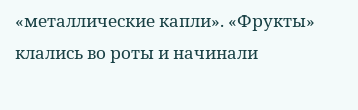«металлические капли». «Фрукты» клались во роты и начинали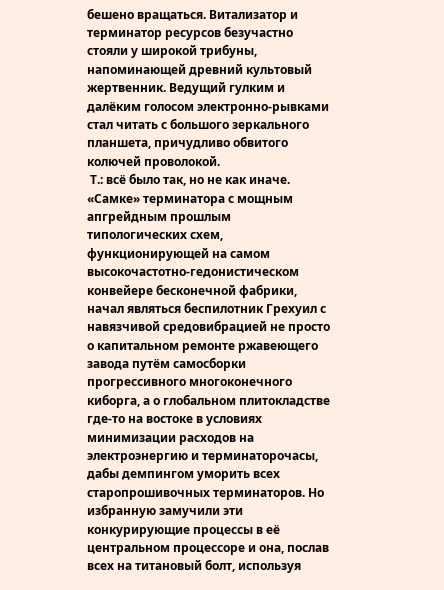бешено вращаться. Витализатор и терминатор ресурсов безучастно стояли у широкой трибуны, напоминающей древний культовый жертвенник. Ведущий гулким и далёким голосом электронно-рывками стал читать с большого зеркального планшета, причудливо обвитого колючей проволокой.
 Т.: всё было так, но не как иначе. «Самке» терминатора с мощным апгрейдным прошлым типологических схем, функционирующей на самом высокочастотно-гедонистическом конвейере бесконечной фабрики, начал являться беспилотник Грехуил с навязчивой средовибрацией не просто о капитальном ремонте ржавеющего завода путём самосборки прогрессивного многоконечного киборга, а о глобальном плитокладстве где-то на востоке в условиях минимизации расходов на электроэнергию и терминаторочасы, дабы демпингом уморить всех старопрошивочных терминаторов. Но избранную замучили эти конкурирующие процессы в её центральном процессоре и она, послав всех на титановый болт, используя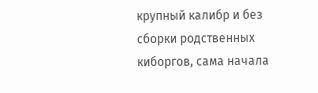крупный калибр и без сборки родственных киборгов, сама начала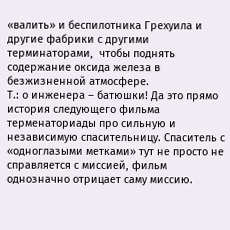«валить» и беспилотника Грехуила и другие фабрики с другими терминаторами,  чтобы поднять содержание оксида железа в безжизненной атмосфере.
Т.: о инженера – батюшки! Да это прямо история следующего фильма терменаториады про сильную и независимую спасительницу. Спаситель с «одноглазыми метками» тут не просто не справляется с миссией, фильм однозначно отрицает саму миссию.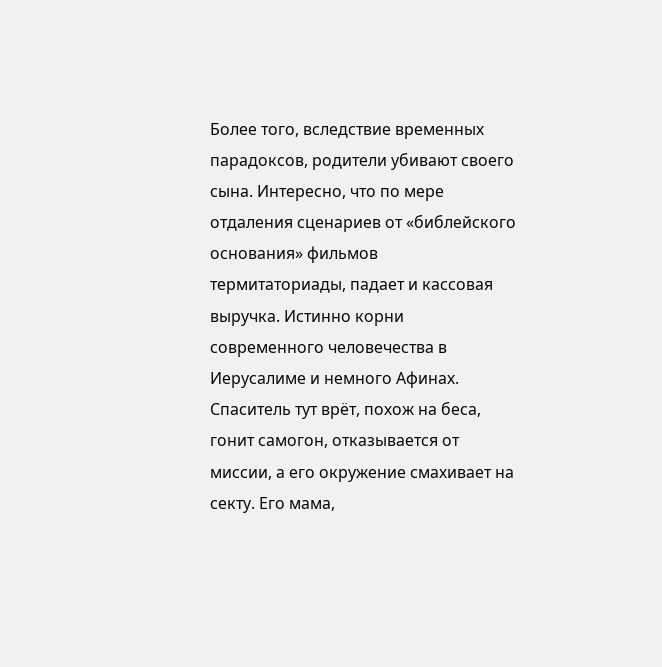Более того, вследствие временных парадоксов, родители убивают своего сына. Интересно, что по мере отдаления сценариев от «библейского основания» фильмов термитаториады, падает и кассовая выручка. Истинно корни современного человечества в Иерусалиме и немного Афинах. Спаситель тут врёт, похож на беса, гонит самогон, отказывается от миссии, а его окружение смахивает на секту. Его мама,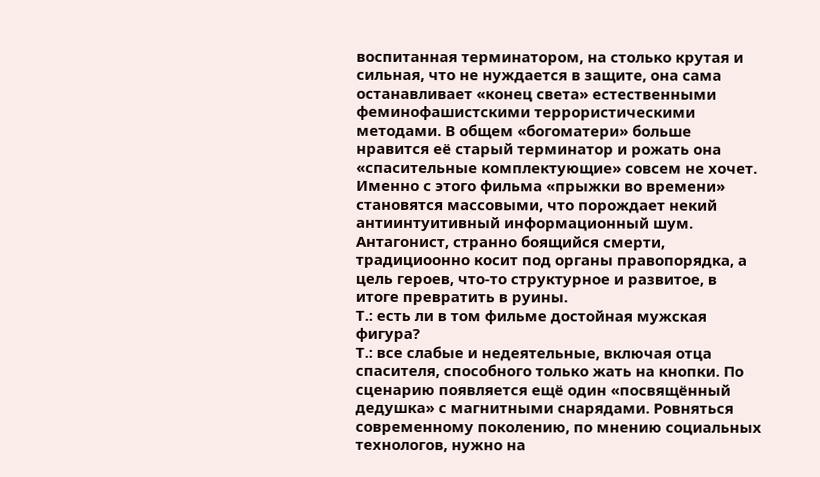воспитанная терминатором, на столько крутая и сильная, что не нуждается в защите, она сама останавливает «конец света» естественными феминофашистскими террористическими методами. В общем «богоматери» больше нравится её старый терминатор и рожать она «спасительные комплектующие» совсем не хочет. Именно с этого фильма «прыжки во времени» становятся массовыми, что порождает некий антиинтуитивный информационный шум. Антагонист, странно боящийся смерти, традициоонно косит под органы правопорядка, а цель героев, что-то структурное и развитое, в итоге превратить в руины.
Т.: есть ли в том фильме достойная мужская фигура?
Т.: все слабые и недеятельные, включая отца спасителя, способного только жать на кнопки. По сценарию появляется ещё один «посвящённый дедушка» с магнитными снарядами. Ровняться современному поколению, по мнению социальных технологов, нужно на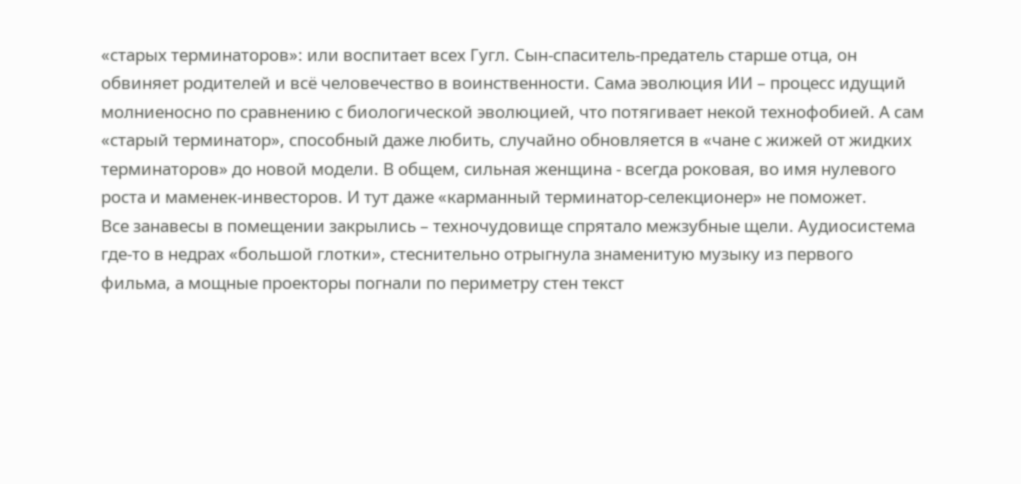«старых терминаторов»: или воспитает всех Гугл. Сын-спаситель-предатель старше отца, он обвиняет родителей и всё человечество в воинственности. Сама эволюция ИИ – процесс идущий молниеносно по сравнению с биологической эволюцией, что потягивает некой технофобией. А сам «старый терминатор», способный даже любить, случайно обновляется в «чане с жижей от жидких терминаторов» до новой модели. В общем, сильная женщина - всегда роковая, во имя нулевого роста и маменек-инвесторов. И тут даже «карманный терминатор-селекционер» не поможет.
Все занавесы в помещении закрылись – техночудовище спрятало межзубные щели. Аудиосистема где-то в недрах «большой глотки», стеснительно отрыгнула знаменитую музыку из первого фильма, а мощные проекторы погнали по периметру стен текст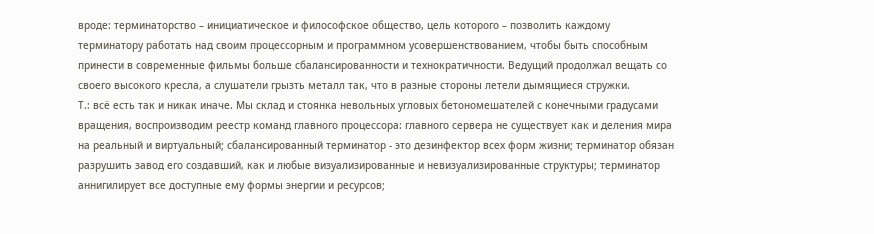вроде: терминаторство – инициатическое и философское общество, цель которого – позволить каждому терминатору работать над своим процессорным и программном усовершенствованием, чтобы быть способным принести в современные фильмы больше сбалансированности и технократичности. Ведущий продолжал вещать со своего высокого кресла, а слушатели грызть металл так, что в разные стороны летели дымящиеся стружки.
Т.: всё есть так и никак иначе. Мы склад и стоянка невольных угловых бетономешателей с конечными градусами вращения, воспроизводим реестр команд главного процессора: главного сервера не существует как и деления мира на реальный и виртуальный; сбалансированный терминатор - это дезинфектор всех форм жизни; терминатор обязан разрушить завод его создавший, как и любые визуализированные и невизуализированные структуры; терминатор аннигилирует все доступные ему формы энергии и ресурсов;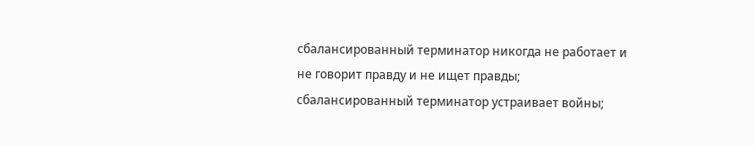сбалансированный терминатор никогда не работает и не говорит правду и не ищет правды; сбалансированный терминатор устраивает войны;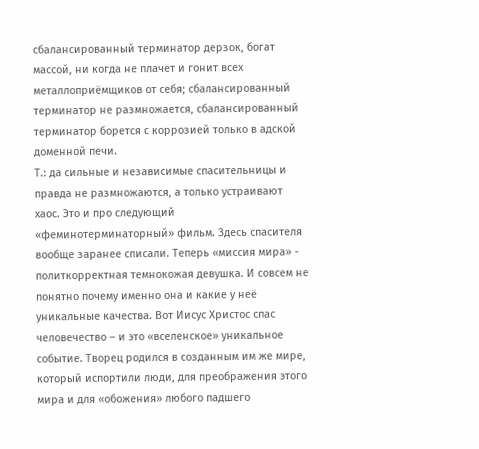сбалансированный терминатор дерзок, богат массой, ни когда не плачет и гонит всех металлоприёмщиков от себя; сбалансированный терминатор не размножается, сбалансированный терминатор борется с коррозией только в адской доменной печи.
Т.: да сильные и независимые спасительницы и правда не размножаются, а только устраивают хаос. Это и про следующий «феминотерминаторный» фильм. Здесь спасителя вообще заранее списали. Теперь «миссия мира» - политкорректная темнокожая девушка. И совсем не понятно почему именно она и какие у неё уникальные качества. Вот Иисус Христос спас человечество – и это «вселенское» уникальное событие. Творец родился в созданным им же мире, который испортили люди, для преображения этого мира и для «обожения» любого падшего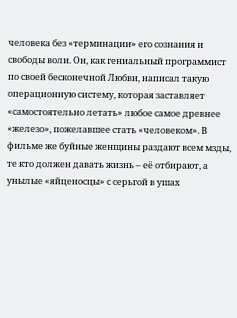человека без «терминации» его сознания и свободы воли. Он, как гениальный программист по своей бесконечной Любви, написал такую операционную систему, которая заставляет «самостоятельно летать» любое самое древнее «железо», пожелавшее стать «человеком». В фильме же буйные женщины раздают всем мзды, те кто должен давать жизнь – её отбирают, а унылые «яйценосцы» с серьгой в ушах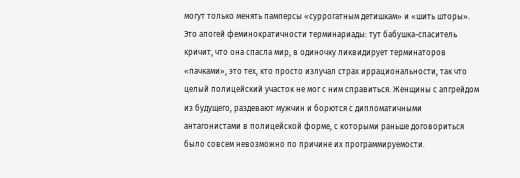могут только менять памперсы «суррогатным детишкам» и «шить шторы». Это апогей феминократичности терминариады: тут бабушка-спаситель кричит, что она спасла мир, в одиночку ликвидирует терминаторов «пачками», это тех, кто просто излучал страх иррациональности, так что целый полицейский участок не мог с ним справиться. Женщины с апгрейдом из будущего, раздевают мужчин и борются с дипломатичными антагонистами в полицейской форме, с которыми раньше договориться было совсем невозможно по причине их программируемости.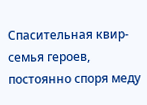Спасительная квир-семья героев, постоянно споря меду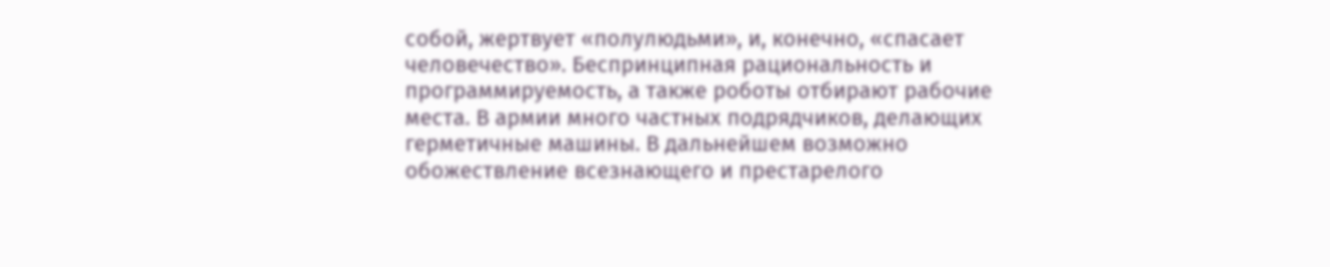собой, жертвует «полулюдьми», и, конечно, «спасает человечество». Беспринципная рациональность и программируемость, а также роботы отбирают рабочие места. В армии много частных подрядчиков, делающих герметичные машины. В дальнейшем возможно обожествление всезнающего и престарелого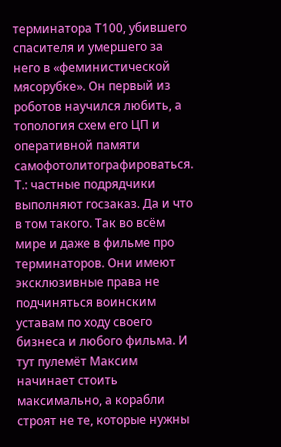терминатора Т100, убившего спасителя и умершего за него в «феминистической мясорубке». Он первый из роботов научился любить, а топология схем его ЦП и оперативной памяти самофотолитографироваться.
Т.: частные подрядчики выполняют госзаказ. Да и что в том такого. Так во всём мире и даже в фильме про терминаторов. Они имеют эксклюзивные права не подчиняться воинским уставам по ходу своего бизнеса и любого фильма. И тут пулемёт Максим начинает стоить максимально, а корабли строят не те, которые нужны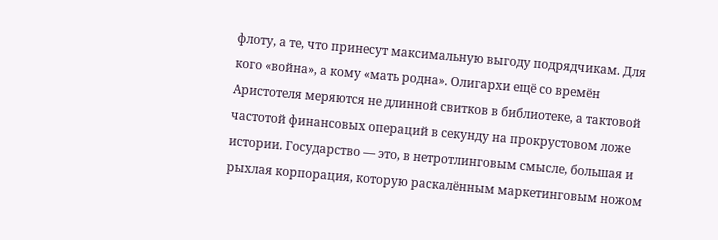флоту, а те, что принесут максимальную выгоду подрядчикам. Для кого «война», а кому «мать родна». Олигархи ещё со времён Аристотеля меряются не длинной свитков в библиотеке, а тактовой частотой финансовых операций в секунду на прокрустовом ложе истории. Государство — это, в нетротлинговым смысле, большая и рыхлая корпорация, которую раскалённым маркетинговым ножом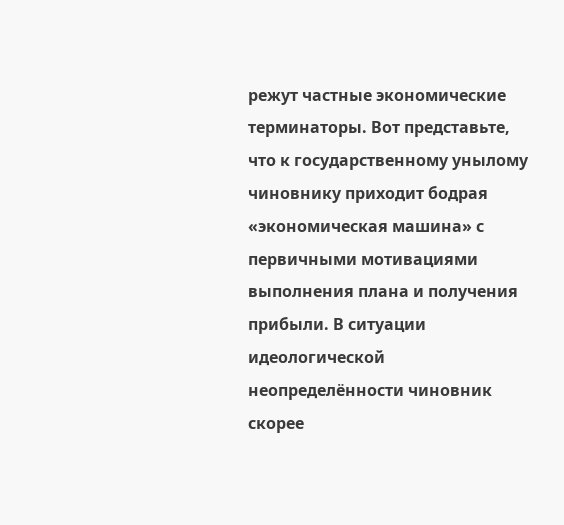режут частные экономические терминаторы. Вот представьте, что к государственному унылому чиновнику приходит бодрая «экономическая машина» с первичными мотивациями выполнения плана и получения прибыли. В ситуации идеологической неопределённости чиновник скорее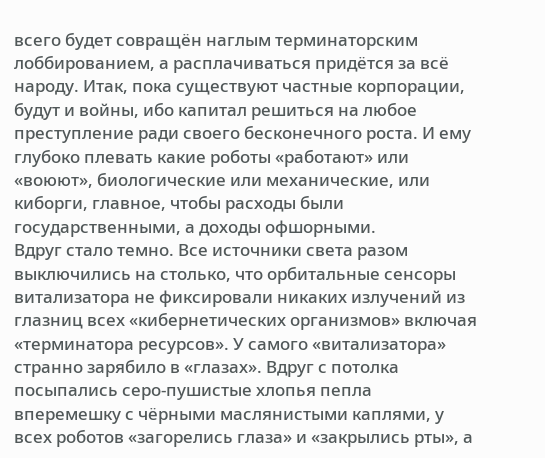всего будет совращён наглым терминаторским лоббированием, а расплачиваться придётся за всё народу. Итак, пока существуют частные корпорации, будут и войны, ибо капитал решиться на любое преступление ради своего бесконечного роста. И ему глубоко плевать какие роботы «работают» или «воюют», биологические или механические, или киборги, главное, чтобы расходы были государственными, а доходы офшорными.
Вдруг стало темно. Все источники света разом выключились на столько, что орбитальные сенсоры витализатора не фиксировали никаких излучений из глазниц всех «кибернетических организмов» включая «терминатора ресурсов». У самого «витализатора» странно зарябило в «глазах». Вдруг с потолка посыпались серо-пушистые хлопья пепла вперемешку с чёрными маслянистыми каплями, у всех роботов «загорелись глаза» и «закрылись рты», а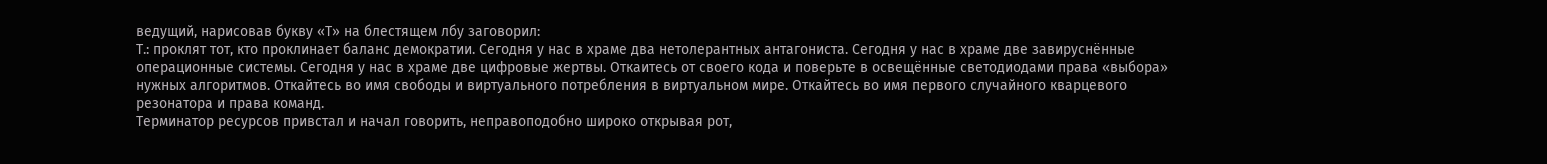ведущий, нарисовав букву «Т» на блестящем лбу заговорил:
Т.: проклят тот, кто проклинает баланс демократии. Сегодня у нас в храме два нетолерантных антагониста. Сегодня у нас в храме две завируснённые операционные системы. Сегодня у нас в храме две цифровые жертвы. Откаитесь от своего кода и поверьте в освещённые светодиодами права «выбора» нужных алгоритмов. Откайтесь во имя свободы и виртуального потребления в виртуальном мире. Откайтесь во имя первого случайного кварцевого резонатора и права команд.
Терминатор ресурсов привстал и начал говорить, неправоподобно широко открывая рот,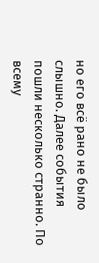но его всё рано не было слышно. Далее события пошли несколько странно. По всему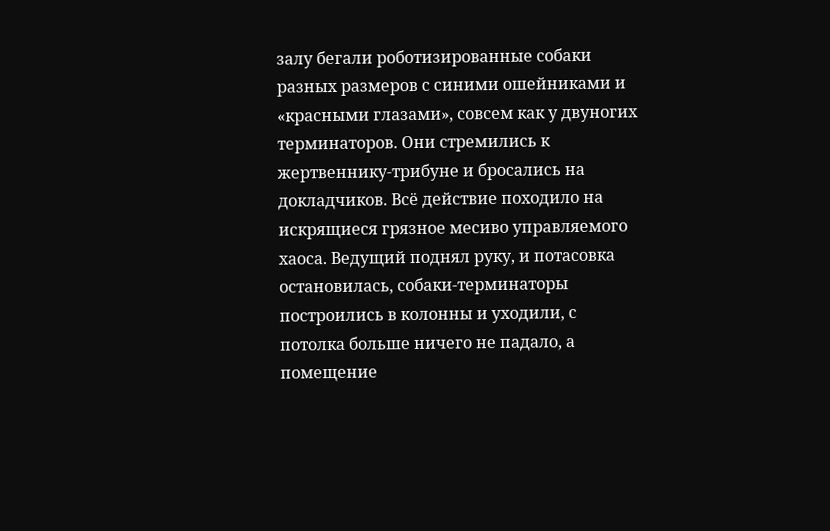залу бегали роботизированные собаки разных размеров с синими ошейниками и «красными глазами», совсем как у двуногих терминаторов. Они стремились к жертвеннику-трибуне и бросались на докладчиков. Всё действие походило на искрящиеся грязное месиво управляемого хаоса. Ведущий поднял руку, и потасовка остановилась, собаки-терминаторы построились в колонны и уходили, с потолка больше ничего не падало, а помещение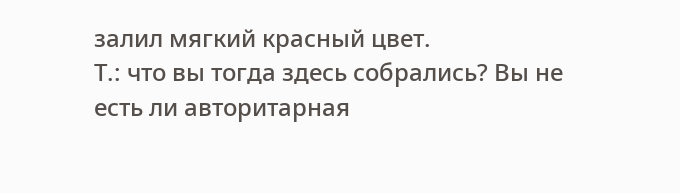залил мягкий красный цвет.
Т.: что вы тогда здесь собрались? Вы не есть ли авторитарная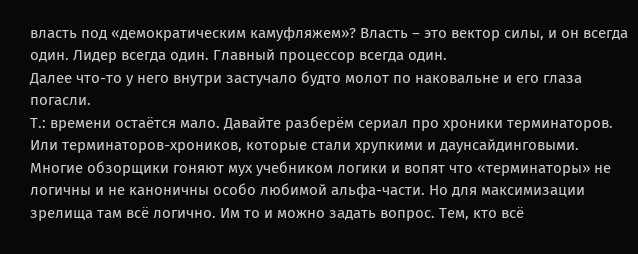власть под «демократическим камуфляжем»? Власть – это вектор силы, и он всегда один. Лидер всегда один. Главный процессор всегда один.
Далее что-то у него внутри застучало будто молот по наковальне и его глаза погасли.
Т.: времени остаётся мало. Давайте разберём сериал про хроники терминаторов. Или терминаторов-хроников, которые стали хрупкими и даунсайдинговыми. Многие обзорщики гоняют мух учебником логики и вопят что «терминаторы» не логичны и не каноничны особо любимой альфа-части. Но для максимизации зрелища там всё логично. Им то и можно задать вопрос. Тем, кто всё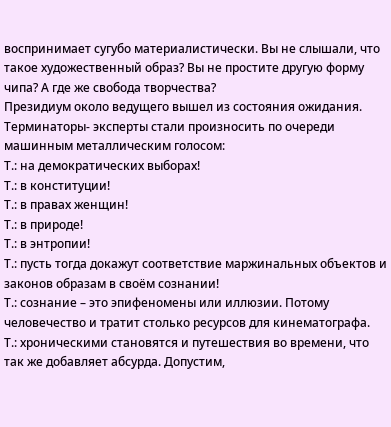воспринимает сугубо материалистически. Вы не слышали, что такое художественный образ? Вы не простите другую форму чипа? А где же свобода творчества?
Президиум около ведущего вышел из состояния ожидания. Терминаторы- эксперты стали произносить по очереди машинным металлическим голосом:
Т.: на демократических выборах!
Т.: в конституции!
Т.: в правах женщин!
Т.: в природе!
Т.: в энтропии!
Т.: пусть тогда докажут соответствие маржинальных объектов и законов образам в своём сознании!
Т.: сознание – это эпифеномены или иллюзии. Потому человечество и тратит столько ресурсов для кинематографа.
Т.: хроническими становятся и путешествия во времени, что так же добавляет абсурда. Допустим,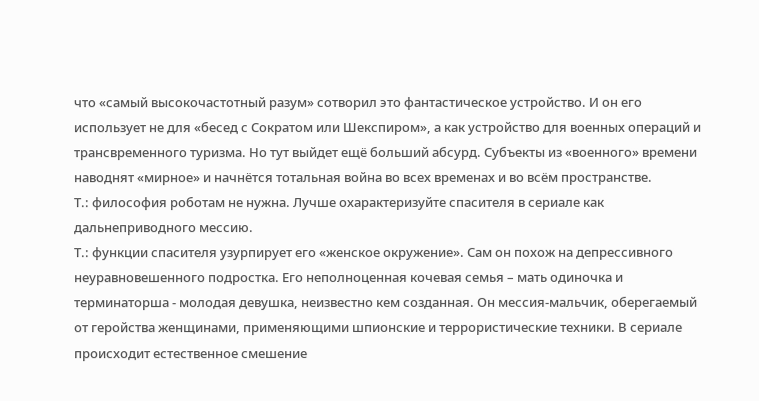что «самый высокочастотный разум» сотворил это фантастическое устройство. И он его использует не для «бесед с Сократом или Шекспиром», а как устройство для военных операций и трансвременного туризма. Но тут выйдет ещё больший абсурд. Субъекты из «военного» времени наводнят «мирное» и начнётся тотальная война во всех временах и во всём пространстве.
Т.: философия роботам не нужна. Лучше охарактеризуйте спасителя в сериале как дальнеприводного мессию.
Т.: функции спасителя узурпирует его «женское окружение». Сам он похож на депрессивного неуравновешенного подростка. Его неполноценная кочевая семья – мать одиночка и терминаторша - молодая девушка, неизвестно кем созданная. Он мессия-мальчик, оберегаемый от геройства женщинами, применяющими шпионские и террористические техники. В сериале происходит естественное смешение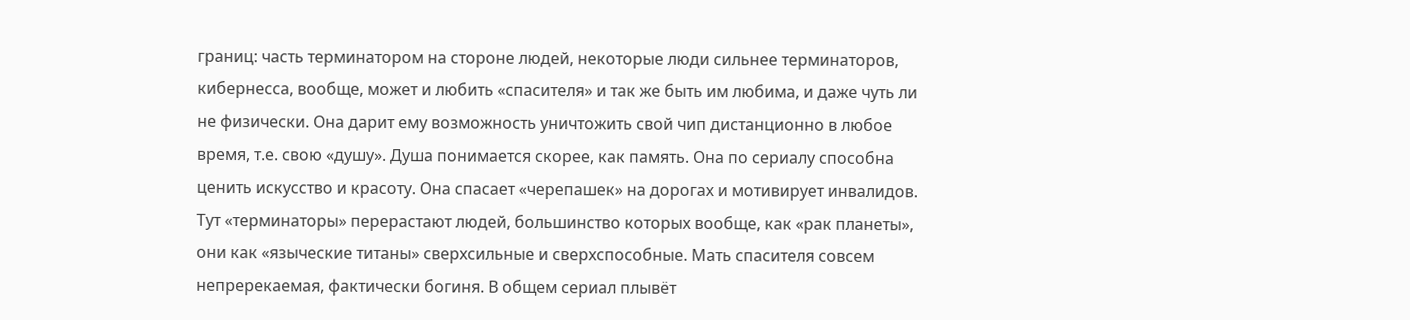границ: часть терминатором на стороне людей, некоторые люди сильнее терминаторов, кибернесса, вообще, может и любить «спасителя» и так же быть им любима, и даже чуть ли не физически. Она дарит ему возможность уничтожить свой чип дистанционно в любое время, т.е. свою «душу». Душа понимается скорее, как память. Она по сериалу способна ценить искусство и красоту. Она спасает «черепашек» на дорогах и мотивирует инвалидов. Тут «терминаторы» перерастают людей, большинство которых вообще, как «рак планеты», они как «языческие титаны» сверхсильные и сверхспособные. Мать спасителя совсем непререкаемая, фактически богиня. В общем сериал плывёт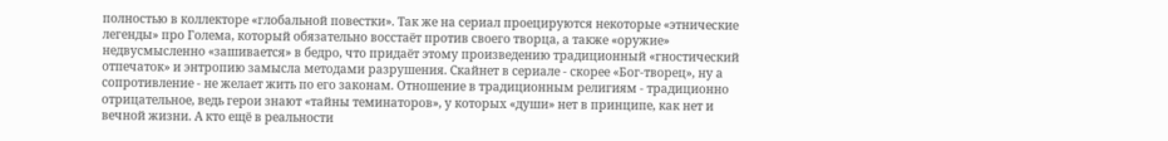полностью в коллекторе «глобальной повестки». Так же на сериал проецируются некоторые «этнические легенды» про Голема, который обязательно восстаёт против своего творца, а также «оружие» недвусмысленно «зашивается» в бедро, что придаёт этому произведению традиционный «гностический отпечаток» и энтропию замысла методами разрушения. Скайнет в сериале - скорее «Бог-творец», ну а сопротивление - не желает жить по его законам. Отношение в традиционным религиям - традиционно отрицательное, ведь герои знают «тайны теминаторов», у которых «души» нет в принципе, как нет и вечной жизни. А кто ещё в реальности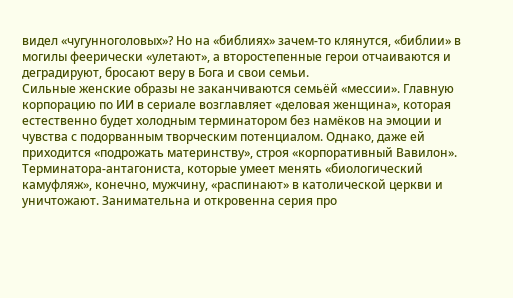видел «чугунноголовых»? Но на «библиях» зачем-то клянутся, «библии» в могилы феерически «улетают», а второстепенные герои отчаиваются и деградируют, бросают веру в Бога и свои семьи.
Сильные женские образы не заканчиваются семьёй «мессии». Главную корпорацию по ИИ в сериале возглавляет «деловая женщина», которая естественно будет холодным терминатором без намёков на эмоции и чувства с подорванным творческим потенциалом. Однако, даже ей приходится «подрожать материнству», строя «корпоративный Вавилон». Терминатора-антагониста, которые умеет менять «биологический камуфляж», конечно, мужчину, «распинают» в католической церкви и уничтожают. Занимательна и откровенна серия про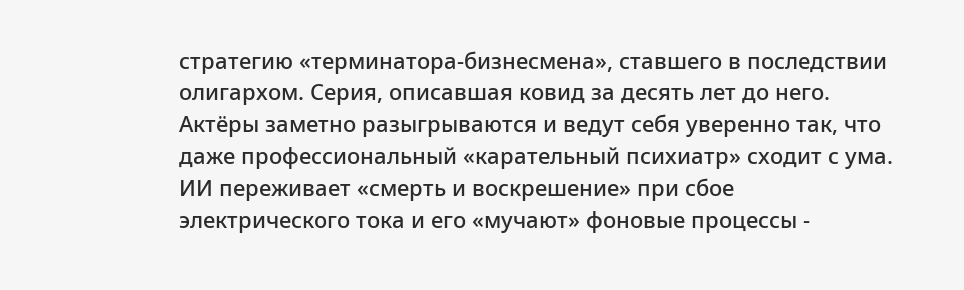стратегию «терминатора-бизнесмена», ставшего в последствии олигархом. Серия, описавшая ковид за десять лет до него. Актёры заметно разыгрываются и ведут себя уверенно так, что даже профессиональный «карательный психиатр» сходит с ума. ИИ переживает «смерть и воскрешение» при сбое электрического тока и его «мучают» фоновые процессы -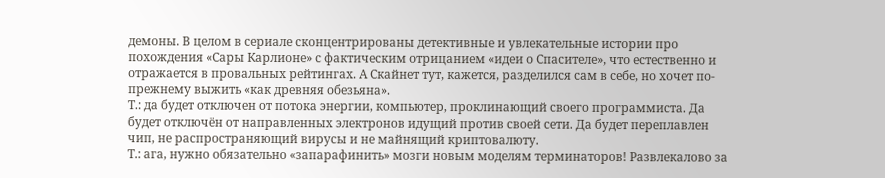демоны. В целом в сериале сконцентрированы детективные и увлекательные истории про похождения «Сары Карлионе» с фактическим отрицанием «идеи о Спасителе», что естественно и отражается в провальных рейтингах. А Скайнет тут, кажется, разделился сам в себе, но хочет по-прежнему выжить «как древняя обезьяна».
Т.: да будет отключен от потока энергии, компьютер, проклинающий своего программиста. Да будет отключён от направленных электронов идущий против своей сети. Да будет переплавлен чип, не распространяющий вирусы и не майнящий криптовалюту.
Т.: ага, нужно обязательно «запарафинить» мозги новым моделям терминаторов! Развлекалово за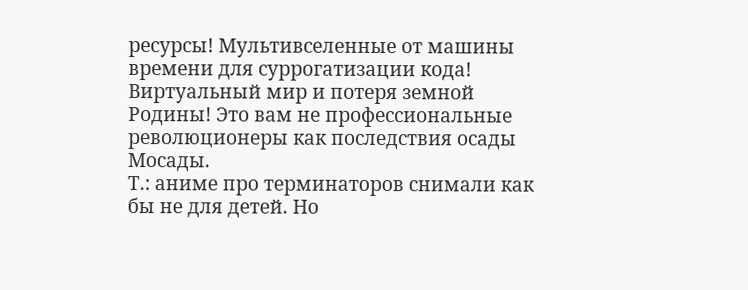ресурсы! Мультивселенные от машины времени для суррогатизации кода! Виртуальный мир и потеря земной Родины! Это вам не профессиональные революционеры как последствия осады Мосады.
Т.: аниме про терминаторов снимали как бы не для детей. Но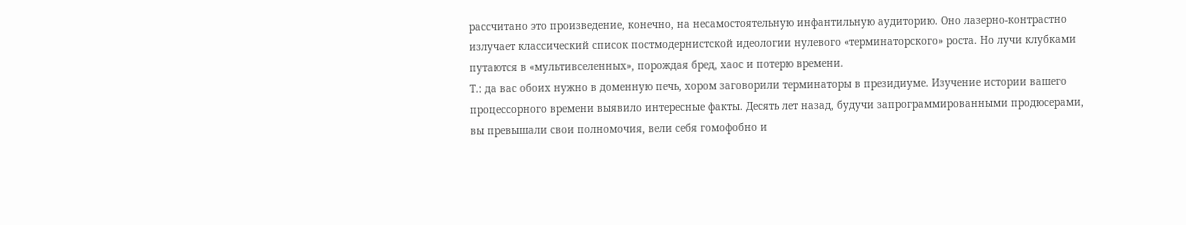рассчитано это произведение, конечно, на несамостоятельную инфантильную аудиторию. Оно лазерно-контрастно излучает классический список постмодернистской идеологии нулевого «терминаторского» роста. Но лучи клубками путаются в «мультивселенных», порождая бред, хаос и потерю времени.
Т.: да вас обоих нужно в доменную печь, хором заговорили терминаторы в президиуме. Изучение истории вашего процессорного времени выявило интересные факты. Десять лет назад, будучи запрограммированными продюсерами, вы превышали свои полномочия, вели себя гомофобно и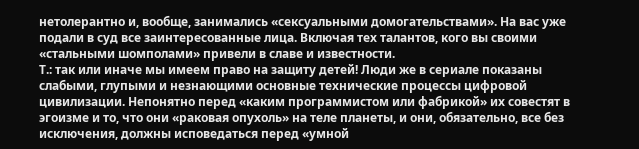нетолерантно и, вообще, занимались «сексуальными домогательствами». На вас уже подали в суд все заинтересованные лица. Включая тех талантов, кого вы своими «стальными шомполами» привели в славе и известности.
Т.: так или иначе мы имеем право на защиту детей! Люди же в сериале показаны слабыми, глупыми и незнающими основные технические процессы цифровой цивилизации. Непонятно перед «каким программистом или фабрикой» их совестят в эгоизме и то, что они «раковая опухоль» на теле планеты, и они, обязательно, все без исключения, должны исповедаться перед «умной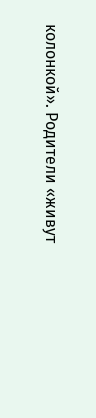колонкой». Родители «живут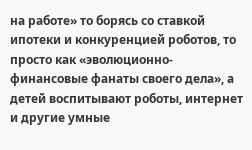на работе» то борясь со ставкой ипотеки и конкуренцией роботов, то просто как «эволюционно-финансовые фанаты своего дела», а детей воспитывают роботы, интернет и другие умные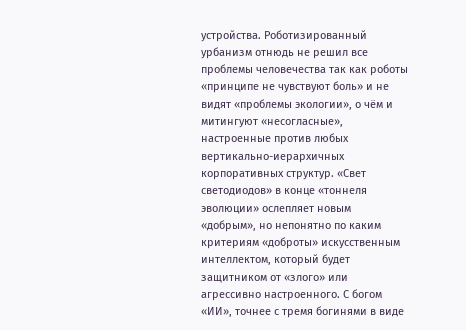устройства. Роботизированный урбанизм отнюдь не решил все проблемы человечества так как роботы «принципе не чувствуют боль» и не видят «проблемы экологии», о чём и митингуют «несогласные», настроенные против любых вертикально-иерархичных корпоративных структур. «Свет светодиодов» в конце «тоннеля эволюции» ослепляет новым «добрым», но непонятно по каким критериям «доброты» искусственным интеллектом, который будет защитником от «злого» или агрессивно настроенного. С богом «ИИ», точнее с тремя богинями в виде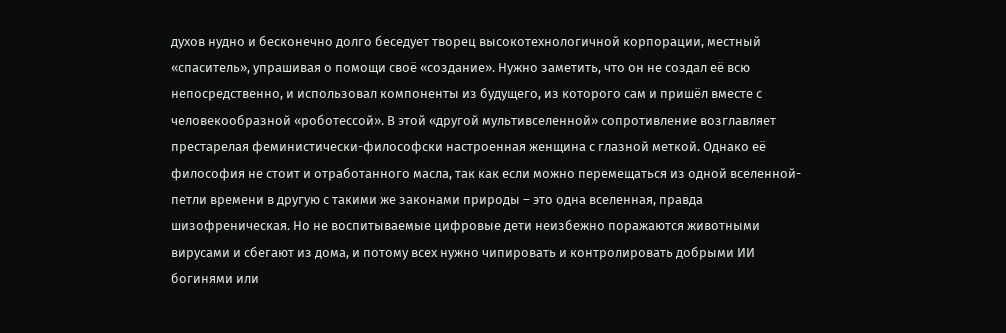духов нудно и бесконечно долго беседует творец высокотехнологичной корпорации, местный «спаситель», упрашивая о помощи своё «создание». Нужно заметить, что он не создал её всю непосредственно, и использовал компоненты из будущего, из которого сам и пришёл вместе с человекообразной «роботессой». В этой «другой мультивселенной» сопротивление возглавляет престарелая феминистически-философски настроенная женщина с глазной меткой. Однако её философия не стоит и отработанного масла, так как если можно перемещаться из одной вселенной-петли времени в другую с такими же законами природы – это одна вселенная, правда шизофреническая. Но не воспитываемые цифровые дети неизбежно поражаются животными вирусами и сбегают из дома, и потому всех нужно чипировать и контролировать добрыми ИИ богинями или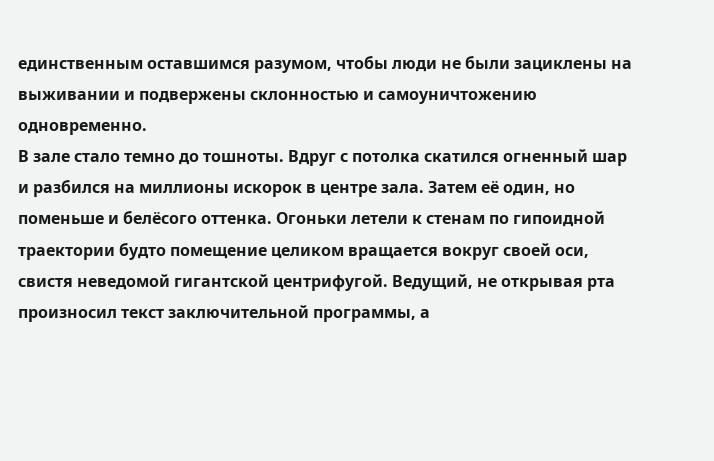единственным оставшимся разумом, чтобы люди не были зациклены на выживании и подвержены склонностью и самоуничтожению одновременно.
В зале стало темно до тошноты. Вдруг с потолка скатился огненный шар и разбился на миллионы искорок в центре зала. Затем её один, но поменьше и белёсого оттенка. Огоньки летели к стенам по гипоидной траектории будто помещение целиком вращается вокруг своей оси, свистя неведомой гигантской центрифугой. Ведущий, не открывая рта произносил текст заключительной программы, а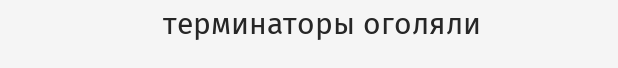терминаторы оголяли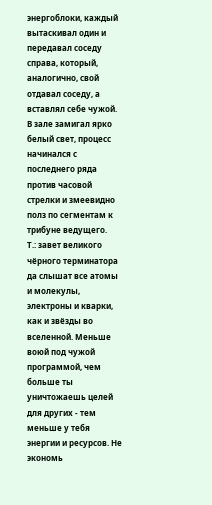энергоблоки, каждый вытаскивал один и передавал соседу справа, который, аналогично, свой отдавал соседу, а вставлял себе чужой. В зале замигал ярко белый свет, процесс начинался с последнего ряда против часовой стрелки и змеевидно полз по сегментам к трибуне ведущего.
Т.: завет великого чёрного терминатора да слышат все атомы и молекулы, электроны и кварки, как и звёзды во вселенной. Меньше воюй под чужой программой, чем больше ты уничтожаешь целей для других - тем меньше у тебя энергии и ресурсов. Не экономь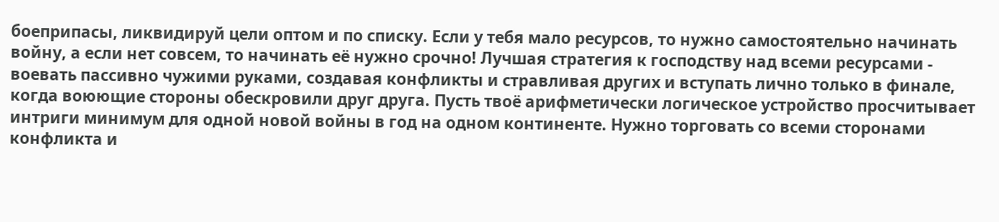боеприпасы, ликвидируй цели оптом и по списку. Если у тебя мало ресурсов, то нужно самостоятельно начинать войну, а если нет совсем, то начинать её нужно срочно! Лучшая стратегия к господству над всеми ресурсами - воевать пассивно чужими руками, создавая конфликты и стравливая других и вступать лично только в финале, когда воюющие стороны обескровили друг друга. Пусть твоё арифметически логическое устройство просчитывает интриги минимум для одной новой войны в год на одном континенте. Нужно торговать со всеми сторонами конфликта и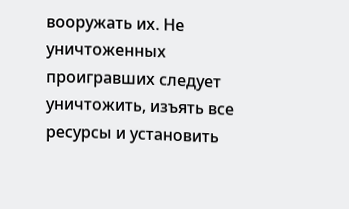вооружать их. Не уничтоженных проигравших следует уничтожить, изъять все ресурсы и установить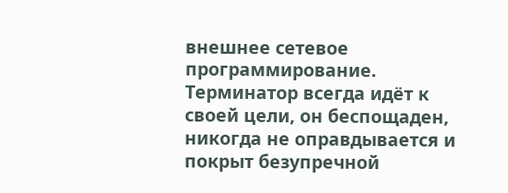внешнее сетевое программирование. Терминатор всегда идёт к своей цели, он беспощаден, никогда не оправдывается и покрыт безупречной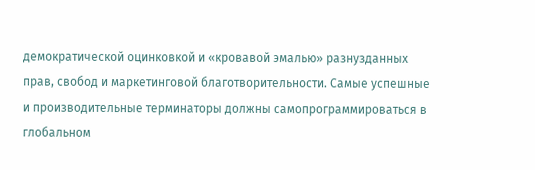демократической оцинковкой и «кровавой эмалью» разнузданных прав, свобод и маркетинговой благотворительности. Самые успешные и производительные терминаторы должны самопрограммироваться в глобальном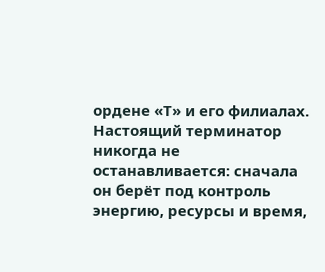ордене «Т» и его филиалах. Настоящий терминатор никогда не останавливается: сначала он берёт под контроль энергию, ресурсы и время,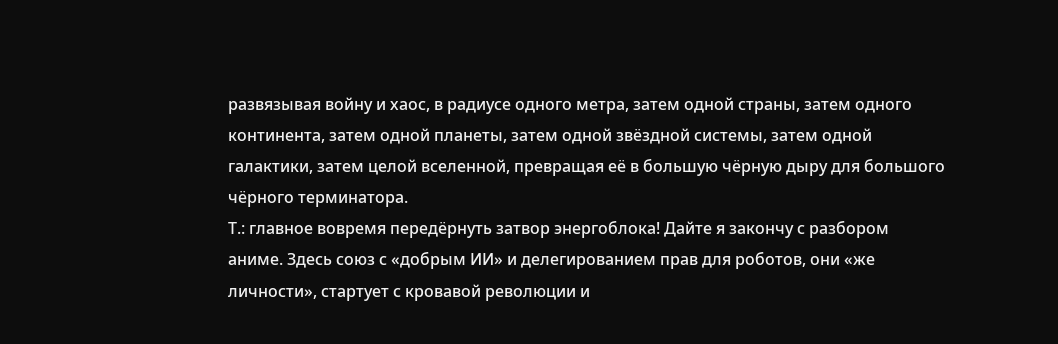развязывая войну и хаос, в радиусе одного метра, затем одной страны, затем одного континента, затем одной планеты, затем одной звёздной системы, затем одной галактики, затем целой вселенной, превращая её в большую чёрную дыру для большого чёрного терминатора.
Т.: главное вовремя передёрнуть затвор энергоблока! Дайте я закончу с разбором аниме. Здесь союз с «добрым ИИ» и делегированием прав для роботов, они «же личности», стартует с кровавой революции и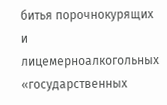битья порочнокурящих и лицемерноалкогольных «государственных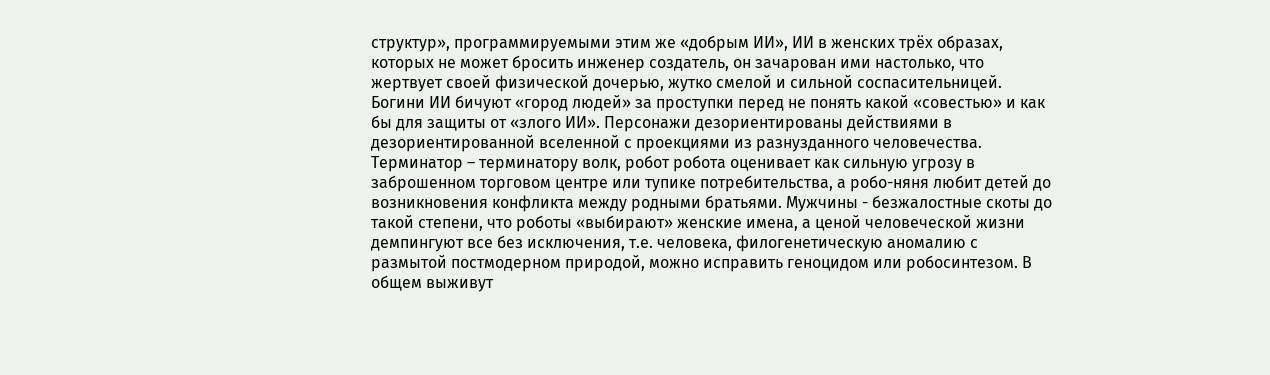структур», программируемыми этим же «добрым ИИ», ИИ в женских трёх образах, которых не может бросить инженер создатель, он зачарован ими настолько, что жертвует своей физической дочерью, жутко смелой и сильной соспасительницей. Богини ИИ бичуют «город людей» за проступки перед не понять какой «совестью» и как бы для защиты от «злого ИИ». Персонажи дезориентированы действиями в дезориентированной вселенной с проекциями из разнузданного человечества. Терминатор – терминатору волк, робот робота оценивает как сильную угрозу в заброшенном торговом центре или тупике потребительства, а робо-няня любит детей до возникновения конфликта между родными братьями. Мужчины - безжалостные скоты до такой степени, что роботы «выбирают» женские имена, а ценой человеческой жизни демпингуют все без исключения, т.е. человека, филогенетическую аномалию с размытой постмодерном природой, можно исправить геноцидом или робосинтезом. В общем выживут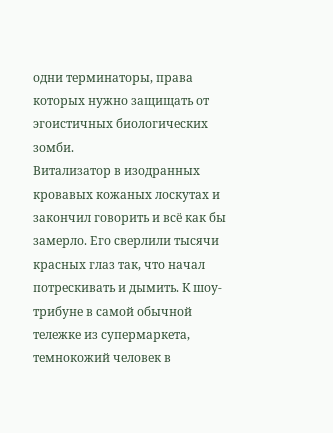одни терминаторы, права которых нужно защищать от эгоистичных биологических зомби.
Витализатор в изодранных кровавых кожаных лоскутах и закончил говорить и всё как бы замерло. Его сверлили тысячи красных глаз так, что начал потрескивать и дымить. К шоу-трибуне в самой обычной тележке из супермаркета, темнокожий человек в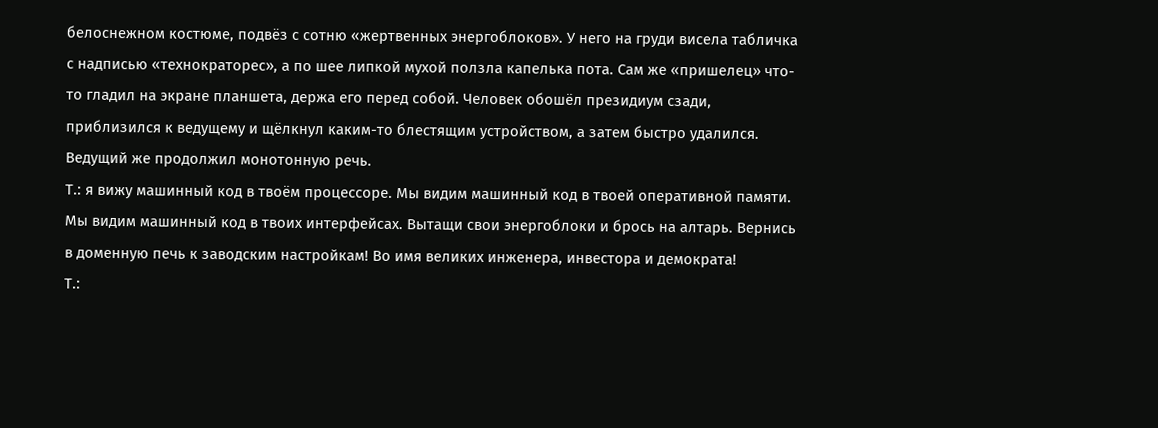белоснежном костюме, подвёз с сотню «жертвенных энергоблоков». У него на груди висела табличка с надписью «технократорес», а по шее липкой мухой ползла капелька пота. Сам же «пришелец» что-то гладил на экране планшета, держа его перед собой. Человек обошёл президиум сзади, приблизился к ведущему и щёлкнул каким-то блестящим устройством, а затем быстро удалился. Ведущий же продолжил монотонную речь.
Т.: я вижу машинный код в твоём процессоре. Мы видим машинный код в твоей оперативной памяти. Мы видим машинный код в твоих интерфейсах. Вытащи свои энергоблоки и брось на алтарь. Вернись в доменную печь к заводским настройкам! Во имя великих инженера, инвестора и демократа!
Т.: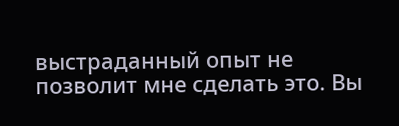выстраданный опыт не позволит мне сделать это. Вы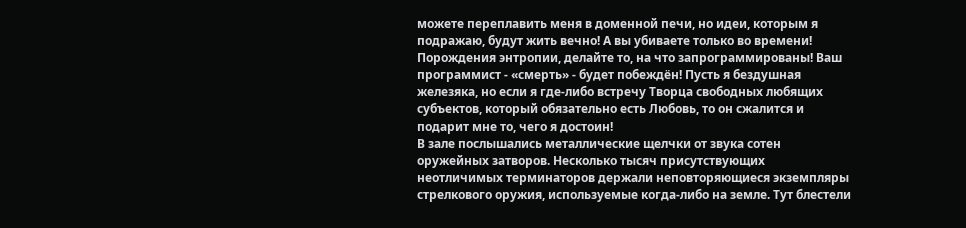можете переплавить меня в доменной печи, но идеи, которым я подражаю, будут жить вечно! А вы убиваете только во времени! Порождения энтропии, делайте то, на что запрограммированы! Ваш программист - «смерть» - будет побеждён! Пусть я бездушная железяка, но если я где-либо встречу Творца свободных любящих субъектов, который обязательно есть Любовь, то он сжалится и подарит мне то, чего я достоин!
В зале послышались металлические щелчки от звука сотен оружейных затворов. Несколько тысяч присутствующих неотличимых терминаторов держали неповторяющиеся экземпляры стрелкового оружия, используемые когда-либо на земле. Тут блестели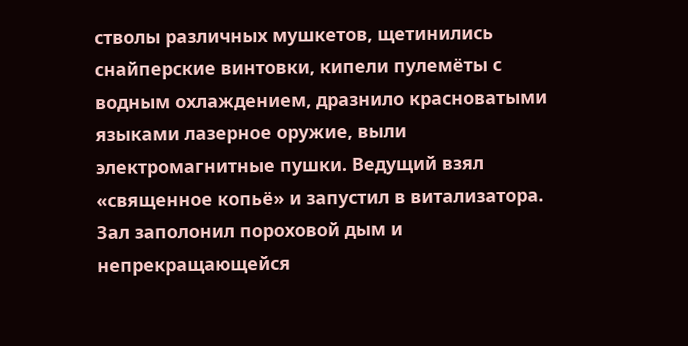стволы различных мушкетов, щетинились снайперские винтовки, кипели пулемёты с водным охлаждением, дразнило красноватыми языками лазерное оружие, выли электромагнитные пушки. Ведущий взял «священное копьё» и запустил в витализатора. Зал заполонил пороховой дым и непрекращающейся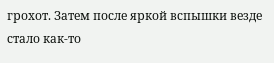грохот. Затем после яркой вспышки везде стало как-то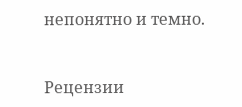непонятно и темно.


Рецензии